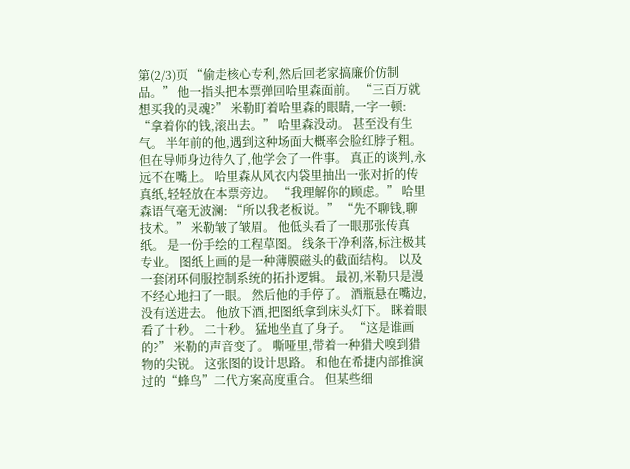第(2/3)页 “偷走核心专利,然后回老家搞廉价仿制品。” 他一指头把本票弹回哈里森面前。 “三百万就想买我的灵魂?” 米勒盯着哈里森的眼睛,一字一顿: “拿着你的钱,滚出去。” 哈里森没动。 甚至没有生气。 半年前的他,遇到这种场面大概率会脸红脖子粗。 但在导师身边待久了,他学会了一件事。 真正的谈判,永远不在嘴上。 哈里森从风衣内袋里抽出一张对折的传真纸,轻轻放在本票旁边。 “我理解你的顾虑。” 哈里森语气毫无波澜: “所以我老板说。” “先不聊钱,聊技术。” 米勒皱了皱眉。 他低头看了一眼那张传真纸。 是一份手绘的工程草图。 线条干净利落,标注极其专业。 图纸上画的是一种薄膜磁头的截面结构。 以及一套闭环伺服控制系统的拓扑逻辑。 最初,米勒只是漫不经心地扫了一眼。 然后他的手停了。 酒瓶悬在嘴边,没有送进去。 他放下酒,把图纸拿到床头灯下。 眯着眼看了十秒。 二十秒。 猛地坐直了身子。 “这是谁画的?” 米勒的声音变了。 嘶哑里,带着一种猎犬嗅到猎物的尖锐。 这张图的设计思路。 和他在希捷内部推演过的“蜂鸟”二代方案高度重合。 但某些细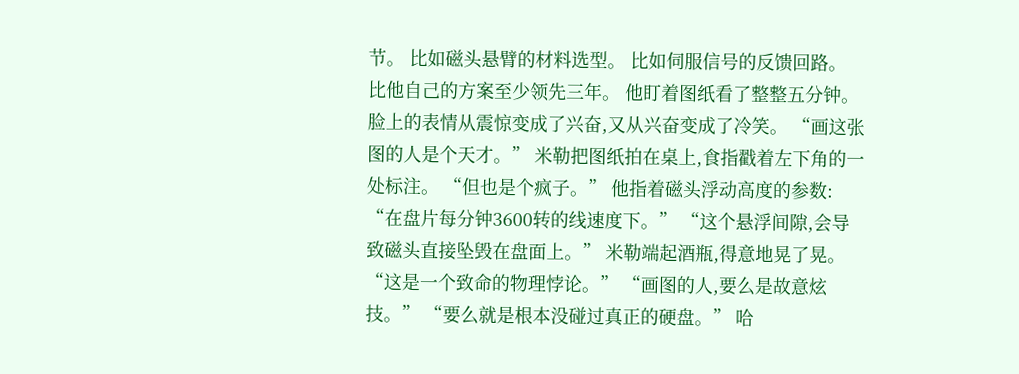节。 比如磁头悬臂的材料选型。 比如伺服信号的反馈回路。 比他自己的方案至少领先三年。 他盯着图纸看了整整五分钟。 脸上的表情从震惊变成了兴奋,又从兴奋变成了冷笑。 “画这张图的人是个天才。” 米勒把图纸拍在桌上,食指戳着左下角的一处标注。 “但也是个疯子。” 他指着磁头浮动高度的参数: “在盘片每分钟3600转的线速度下。” “这个悬浮间隙,会导致磁头直接坠毁在盘面上。” 米勒端起酒瓶,得意地晃了晃。 “这是一个致命的物理悖论。” “画图的人,要么是故意炫技。” “要么就是根本没碰过真正的硬盘。” 哈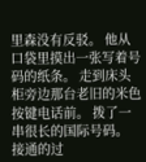里森没有反驳。 他从口袋里摸出一张写着号码的纸条。 走到床头柜旁边那台老旧的米色按键电话前。 拨了一串很长的国际号码。 接通的过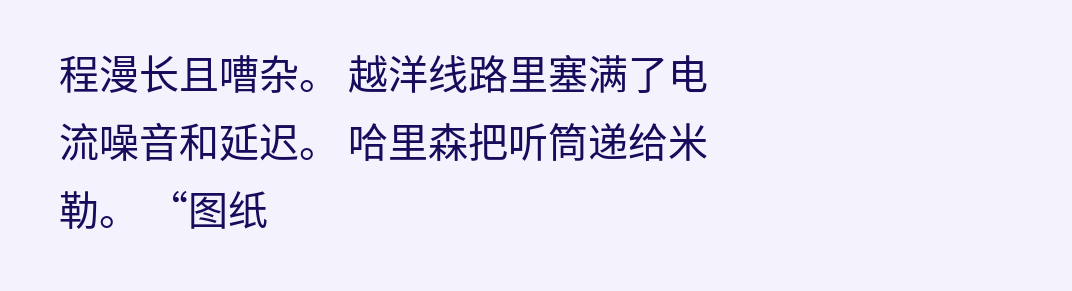程漫长且嘈杂。 越洋线路里塞满了电流噪音和延迟。 哈里森把听筒递给米勒。 “图纸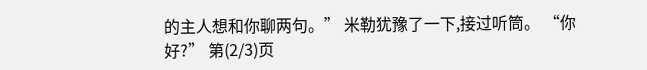的主人想和你聊两句。” 米勒犹豫了一下,接过听筒。 “你好?” 第(2/3)页